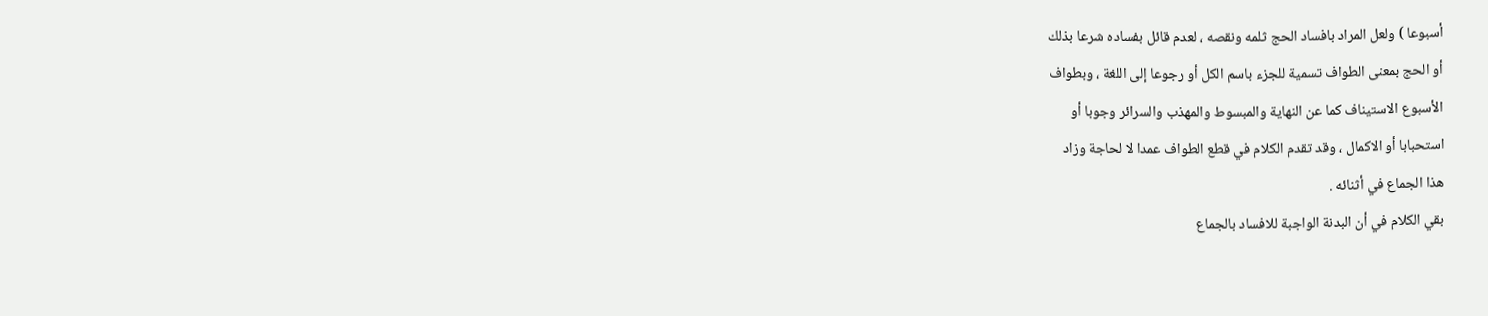أسبوعا ) ولعل المراد بافساد الحج ثلمه ونقصه ، لعدم قائل بفساده شرعا بذلك
أو الحج بمعنى الطواف تسمية للجزء باسم الكل أو رجوعا إلى اللغة ، وبطواف
الأسبوع الاستيناف كما عن النهاية والمبسوط والمهذب والسرائر وجوبا أو
استحبابا أو الاكمال ، وقد تقدم الكلام في قطع الطواف عمدا لا لحاجة وزاد
هذا الجماع في أثنائه .
بقي الكلام في أن البدنة الواجبة للافساد بالجماع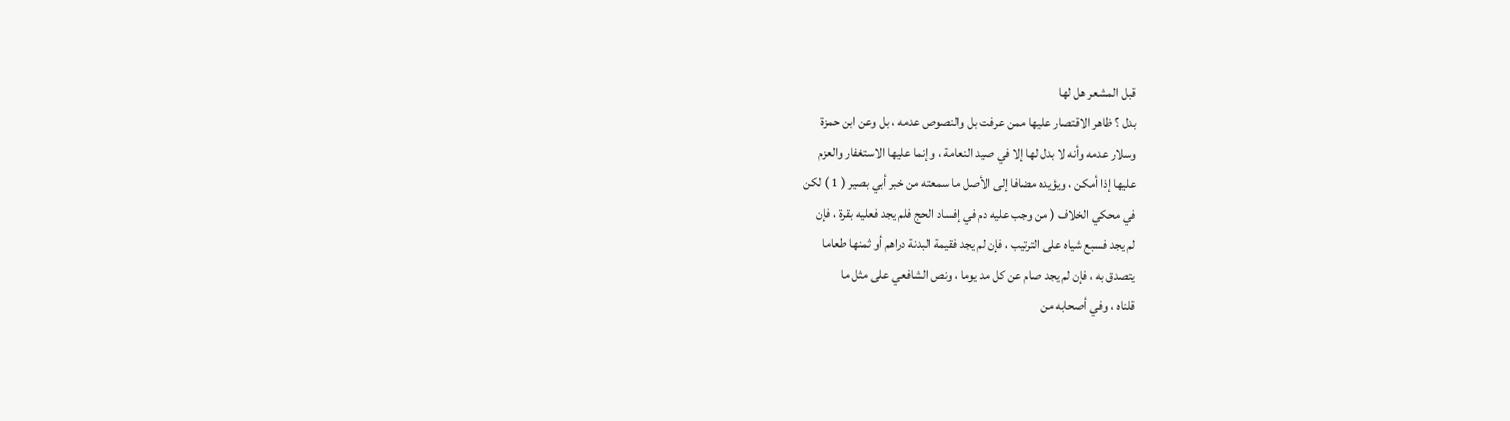قبل المشعر هل لها
بدل ؟ ظاهر الاقتصار عليها ممن عرفت بل والنصوص عدمه ، بل وعن ابن حمزة
وسلار عدمه وأنه لا بدل لها إلا في صيد النعامة ، وإنما عليها الاستغفار والعزم
عليها إذا أمكن ، ويؤيده مضافا إلى الأصل ما سمعته من خبر أبي بصير ( 1 ) لكن
في محكي الخلاف ( من وجب عليه دم في إفساد الحج فلم يجد فعليه بقرة ، فإن
لم يجد فسبع شياه على الترتيب ، فإن لم يجد فقيمة البدنة دراهم أو ثمنها طعاما
يتصدق به ، فإن لم يجد صام عن كل مد يوما ، ونص الشافعي على مثل ما
قلناه ، وفي أصحابه من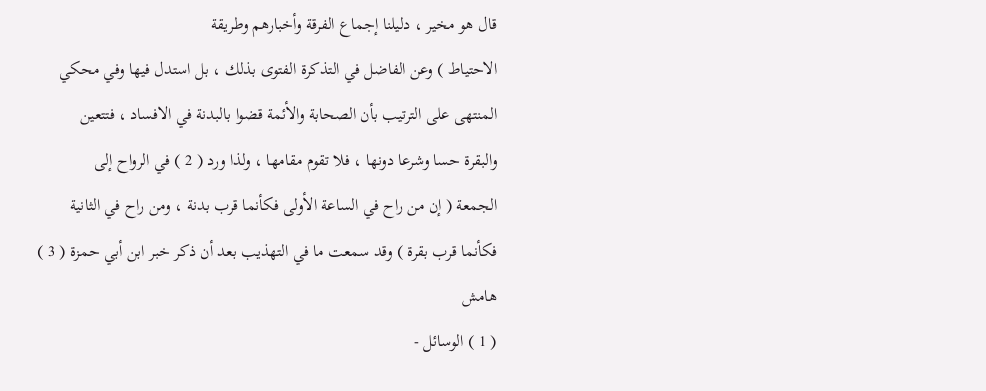قال هو مخير ، دليلنا إجماع الفرقة وأخبارهم وطريقة
الاحتياط ) وعن الفاضل في التذكرة الفتوى بذلك ، بل استدل فيها وفي محكي
المنتهى على الترتيب بأن الصحابة والأئمة قضوا بالبدنة في الافساد ، فتتعين
والبقرة حسا وشرعا دونها ، فلا تقوم مقامها ، ولذا ورد ( 2 ) في الرواح إلى
الجمعة ( إن من راح في الساعة الأولى فكأنما قرب بدنة ، ومن راح في الثانية
فكأنما قرب بقرة ) وقد سمعت ما في التهذيب بعد أن ذكر خبر ابن أبي حمزة ( 3 )
هامش
( 1 ) الوسائل -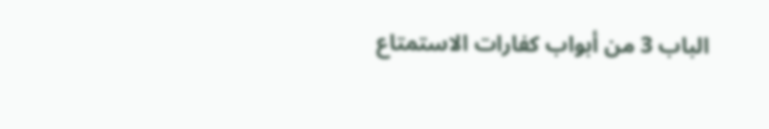الباب 3 من أبواب كفارات الاستمتاع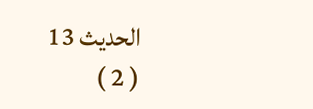الحديث 13
( 2 )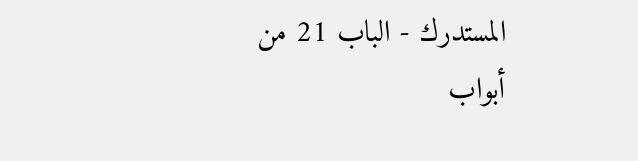المستدرك - الباب 21 من أبواب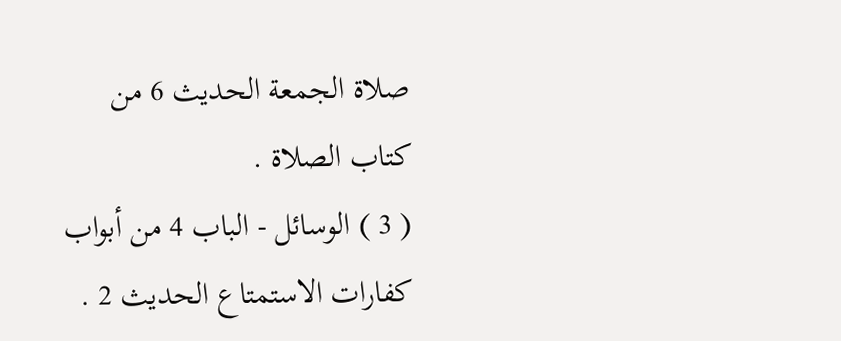صلاة الجمعة الحديث 6 من
كتاب الصلاة .
( 3 ) الوسائل - الباب 4 من أبواب كفارات الاستمتاع الحديث 2 .